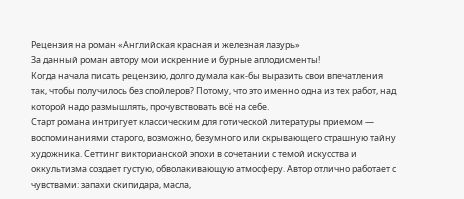Рецензия на роман «Английская красная и железная лазурь»
За данный роман автору мои искренние и бурные аплодисменты!
Когда начала писать рецензию, долго думала как-бы выразить свои впечатления так, чтобы получилось без спойлеров? Потому, что это именно одна из тех работ, над которой надо размышлять, прочувствовать всё на себе.
Старт романа интригует классическим для готической литературы приемом — воспоминаниями старого, возможно, безумного или скрывающего страшную тайну художника. Сеттинг викторианской эпохи в сочетании с темой искусства и оккультизма создает густую, обволакивающую атмосферу. Автор отлично работает с чувствами: запахи скипидара, масла,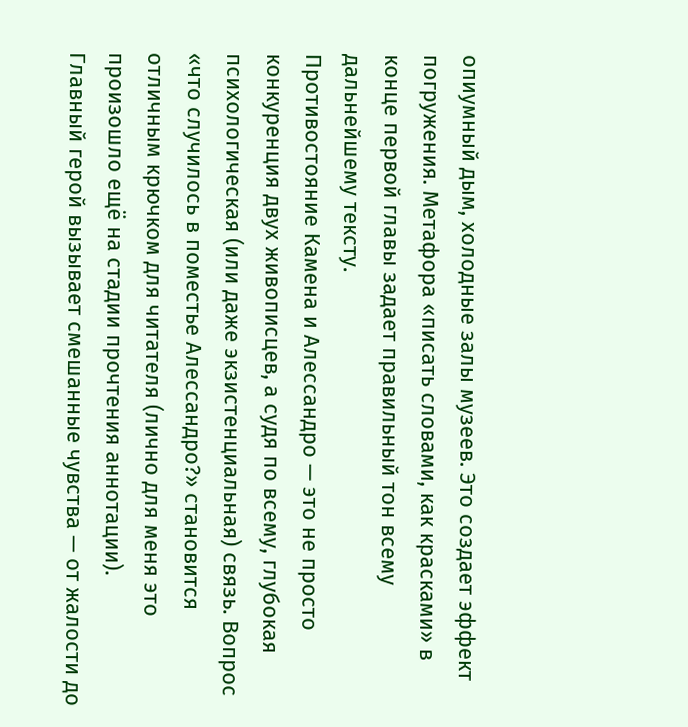опиумный дым, холодные залы музеев. Это создает эффект погружения. Метафора «писать словами, как красками» в конце первой главы задает правильный тон всему дальнейшему тексту.
Противостояние Камена и Алессандро — это не просто конкуренция двух живописцев, а судя по всему, глубокая психологическая (или даже экзистенциальная) связь. Вопрос «что случилось в поместье Алессандро?» становится отличным крючком для читателя (лично для меня это произошло ещё на стадии прочтения аннотации).
Главный герой вызывает смешанные чувства — от жалости до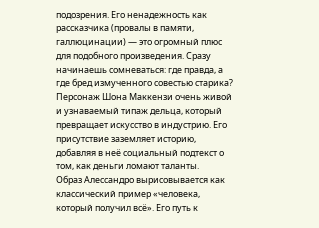подозрения. Его ненадежность как рассказчика (провалы в памяти, галлюцинации) — это огромный плюс для подобного произведения. Сразу начинаешь сомневаться: где правда, а где бред измученного совестью старика?
Персонаж Шона Маккензи очень живой и узнаваемый типаж дельца, который превращает искусство в индустрию. Его присутствие заземляет историю, добавляя в неё социальный подтекст о том, как деньги ломают таланты.
Образ Алессандро вырисовывается как классический пример «человека, который получил всё». Его путь к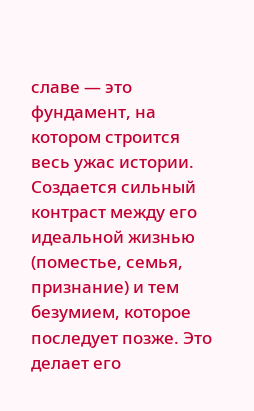славе — это фундамент, на котором строится весь ужас истории. Создается сильный контраст между его идеальной жизнью (поместье, семья, признание) и тем безумием, которое последует позже. Это делает его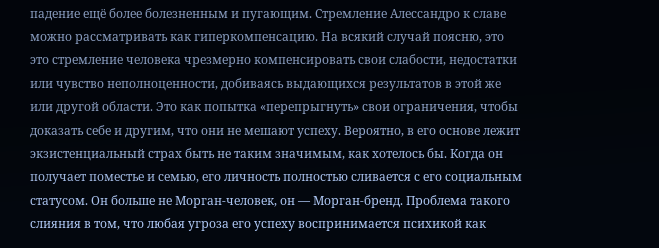падение ещё более болезненным и пугающим. Стремление Алессандро к славе можно рассматривать как гиперкомпенсацию. На всякий случай поясню, это это стремление человека чрезмерно компенсировать свои слабости, недостатки или чувство неполноценности, добиваясь выдающихся результатов в этой же или другой области. Это как попытка «перепрыгнуть» свои ограничения, чтобы доказать себе и другим, что они не мешают успеху. Вероятно, в его основе лежит экзистенциальный страх быть не таким значимым, как хотелось бы. Когда он получает поместье и семью, его личность полностью сливается с его социальным статусом. Он больше не Морган-человек, он — Морган-бренд. Проблема такого слияния в том, что любая угроза его успеху воспринимается психикой как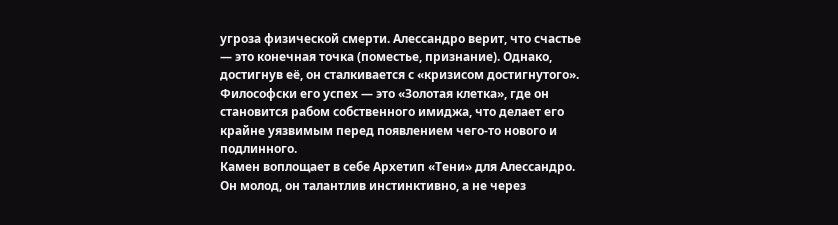угроза физической смерти. Алессандро верит, что счастье — это конечная точка (поместье, признание). Однако, достигнув её, он сталкивается с «кризисом достигнутого». Философски его успех — это «Золотая клетка», где он становится рабом собственного имиджа, что делает его крайне уязвимым перед появлением чего-то нового и подлинного.
Камен воплощает в себе Архетип «Тени» для Алессандро. Он молод, он талантлив инстинктивно, а не через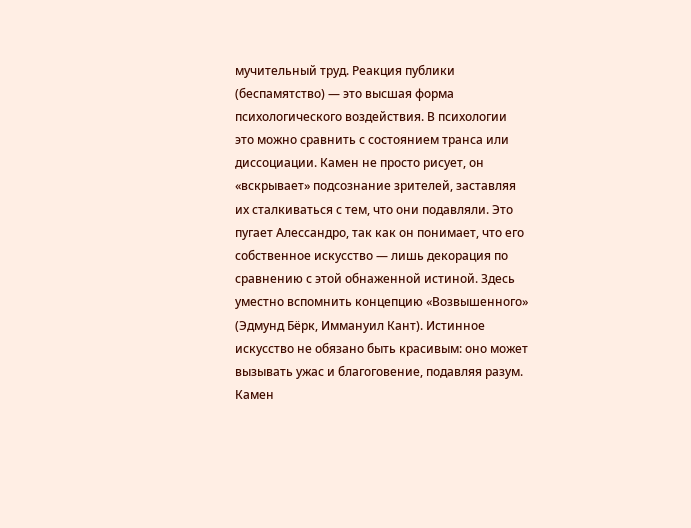мучительный труд. Реакция публики (беспамятство) — это высшая форма психологического воздействия. В психологии это можно сравнить с состоянием транса или диссоциации. Камен не просто рисует, он «вскрывает» подсознание зрителей, заставляя их сталкиваться с тем, что они подавляли. Это пугает Алессандро, так как он понимает, что его собственное искусство — лишь декорация по сравнению с этой обнаженной истиной. Здесь уместно вспомнить концепцию «Возвышенного» (Эдмунд Бёрк, Иммануил Кант). Истинное искусство не обязано быть красивым: оно может вызывать ужас и благоговение, подавляя разум. Камен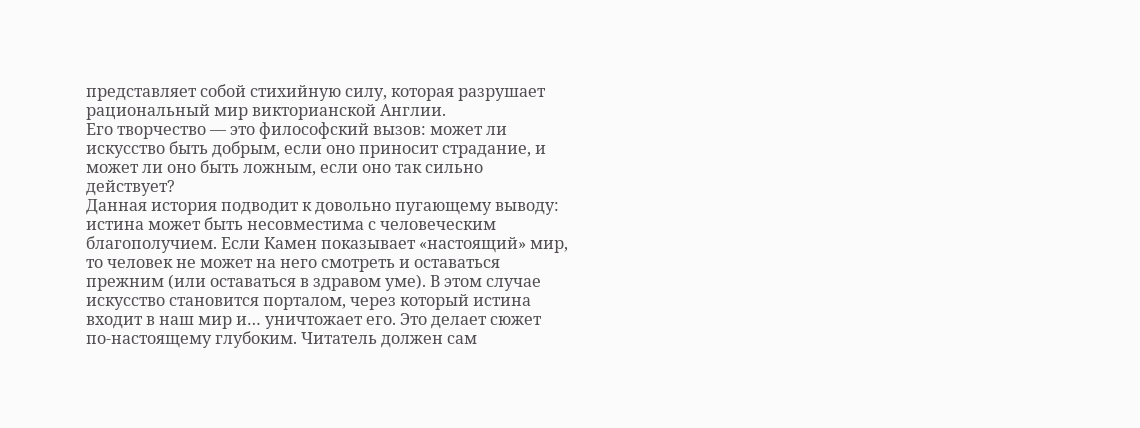представляет собой стихийную силу, которая разрушает рациональный мир викторианской Англии.
Его творчество — это философский вызов: может ли искусство быть добрым, если оно приносит страдание, и может ли оно быть ложным, если оно так сильно действует?
Данная история подводит к довольно пугающему выводу: истина может быть несовместима с человеческим благополучием. Если Камен показывает «настоящий» мир, то человек не может на него смотреть и оставаться прежним (или оставаться в здравом уме). В этом случае искусство становится порталом, через который истина входит в наш мир и… уничтожает его. Это делает сюжет по-настоящему глубоким. Читатель должен сам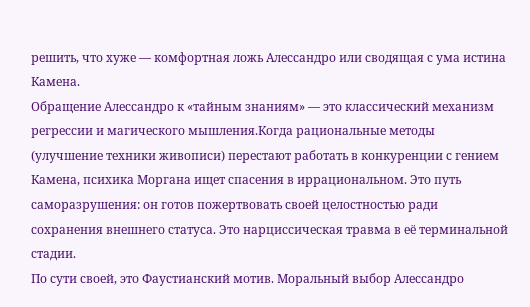решить, что хуже — комфортная ложь Алессандро или сводящая с ума истина Камена.
Обращение Алессандро к «тайным знаниям» — это классический механизм регрессии и магического мышления.Когда рациональные методы (улучшение техники живописи) перестают работать в конкуренции с гением Камена, психика Моргана ищет спасения в иррациональном. Это путь саморазрушения: он готов пожертвовать своей целостностью ради сохранения внешнего статуса. Это нарциссическая травма в её терминальной стадии.
По сути своей, это Фаустианский мотив. Моральный выбор Алессандро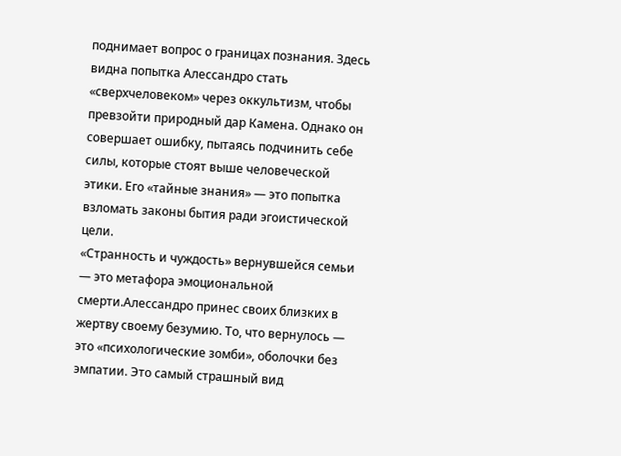поднимает вопрос о границах познания. Здесь видна попытка Алессандро стать «сверхчеловеком» через оккультизм, чтобы превзойти природный дар Камена. Однако он совершает ошибку, пытаясь подчинить себе силы, которые стоят выше человеческой этики. Его «тайные знания» — это попытка взломать законы бытия ради эгоистической цели.
«Странность и чуждость» вернувшейся семьи — это метафора эмоциональной смерти.Алессандро принес своих близких в жертву своему безумию. То, что вернулось — это «психологические зомби», оболочки без эмпатии. Это самый страшный вид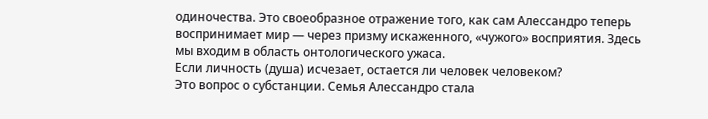одиночества. Это своеобразное отражение того, как сам Алессандро теперь воспринимает мир — через призму искаженного, «чужого» восприятия. Здесь мы входим в область онтологического ужаса.
Если личность (душа) исчезает, остается ли человек человеком?
Это вопрос о субстанции. Семья Алессандро стала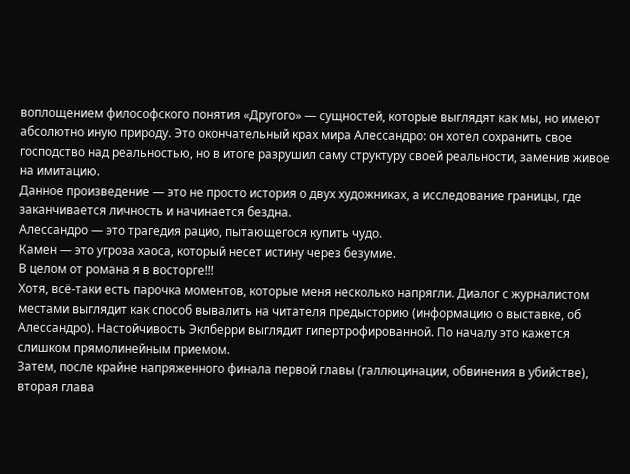воплощением философского понятия «Другого» — сущностей, которые выглядят как мы, но имеют абсолютно иную природу. Это окончательный крах мира Алессандро: он хотел сохранить свое господство над реальностью, но в итоге разрушил саму структуру своей реальности, заменив живое на имитацию.
Данное произведение — это не просто история о двух художниках, а исследование границы, где заканчивается личность и начинается бездна.
Алессандро — это трагедия рацио, пытающегося купить чудо.
Камен — это угроза хаоса, который несет истину через безумие.
В целом от романа я в восторге!!!
Хотя, всё-таки есть парочка моментов, которые меня несколько напрягли. Диалог с журналистом местами выглядит как способ вывалить на читателя предысторию (информацию о выставке, об Алессандро). Настойчивость Эклберри выглядит гипертрофированной. По началу это кажется слишком прямолинейным приемом.
Затем, после крайне напряженного финала первой главы (галлюцинации, обвинения в убийстве), вторая глава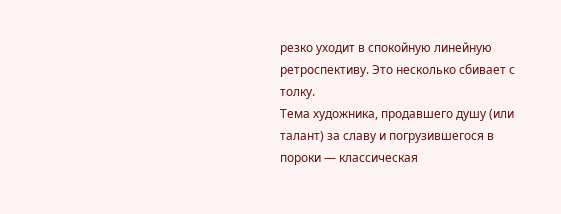резко уходит в спокойную линейную ретроспективу. Это несколько сбивает с толку.
Тема художника, продавшего душу (или талант) за славу и погрузившегося в пороки — классическая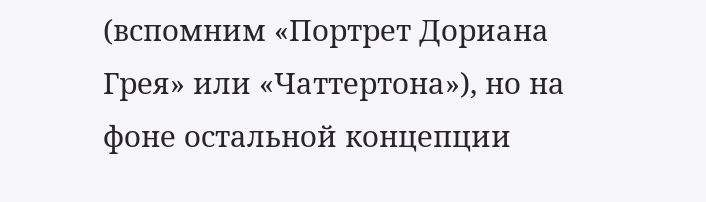(вспомним «Портрет Дориана Грея» или «Чаттертона»), но на фоне остальной концепции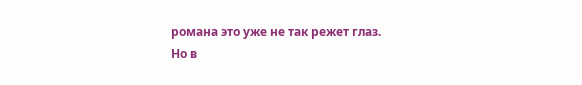романа это уже не так режет глаз.
Но в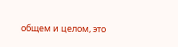общем и целом, это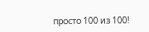просто 100 из 100!